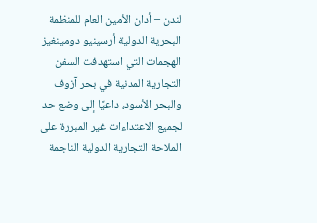لندن – أدان الأمين العام للمنظمة البحرية الدولية أرسينيو دومينغيز الهجمات التي استهدفت السفن التجارية المدنية في بحر آزوف والبحر الأسود، داعيًا إلى وضع حد لجميع الاعتداءات غير المبررة على الملاحة التجارية الدولية الناجمة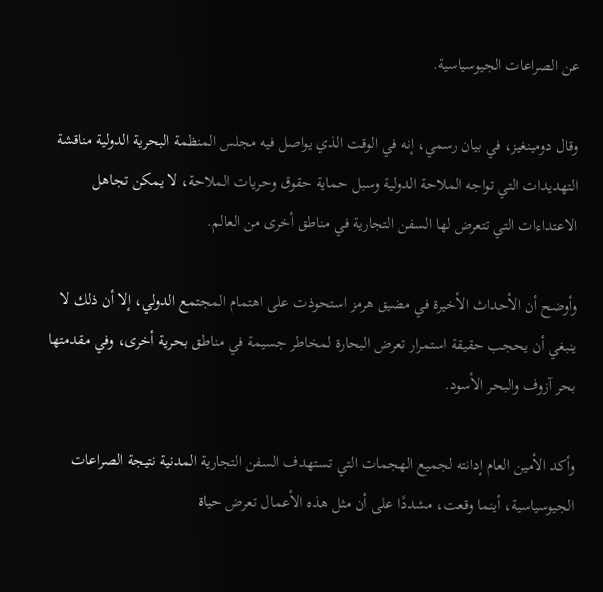عن الصراعات الجيوسياسية.

وقال دومينغيز، في بيان رسمي، إنه في الوقت الذي يواصل فيه مجلس المنظمة البحرية الدولية مناقشة التهديدات التي تواجه الملاحة الدولية وسبل حماية حقوق وحريات الملاحة، لا يمكن تجاهل الاعتداءات التي تتعرض لها السفن التجارية في مناطق أخرى من العالم.

وأوضح أن الأحداث الأخيرة في مضيق هرمز استحوذت على اهتمام المجتمع الدولي، إلا أن ذلك لا ينبغي أن يحجب حقيقة استمرار تعرض البحارة لمخاطر جسيمة في مناطق بحرية أخرى، وفي مقدمتها بحر آزوف والبحر الأسود.

وأكد الأمين العام إدانته لجميع الهجمات التي تستهدف السفن التجارية المدنية نتيجة الصراعات الجيوسياسية، أينما وقعت، مشددًا على أن مثل هذه الأعمال تعرض حياة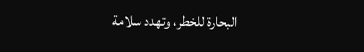البحارة للخطر، وتهدد سلامة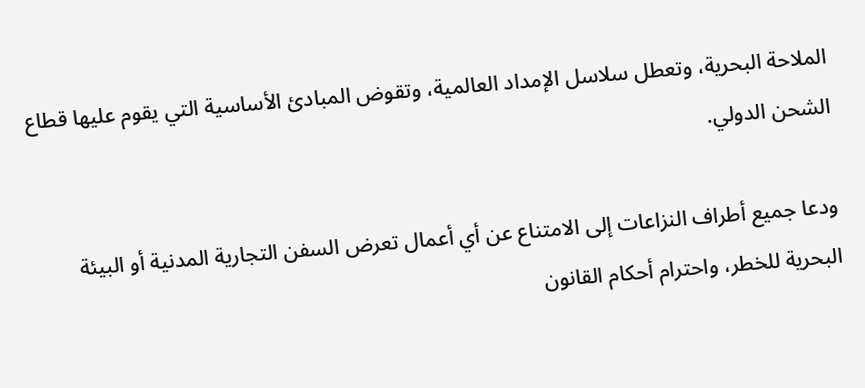الملاحة البحرية، وتعطل سلاسل الإمداد العالمية، وتقوض المبادئ الأساسية التي يقوم عليها قطاع الشحن الدولي.

ودعا جميع أطراف النزاعات إلى الامتناع عن أي أعمال تعرض السفن التجارية المدنية أو البيئة البحرية للخطر، واحترام أحكام القانون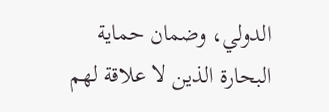الدولي، وضمان حماية البحارة الذين لا علاقة لهم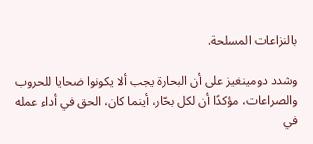بالنزاعات المسلحة.

وشدد دومينغيز على أن البحارة يجب ألا يكونوا ضحايا للحروب والصراعات، مؤكدًا أن لكل بحّار، أينما كان، الحق في أداء عمله في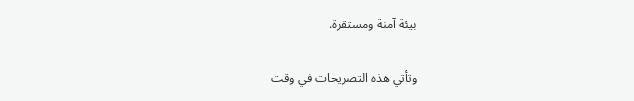بيئة آمنة ومستقرة.

وتأتي هذه التصريحات في وقت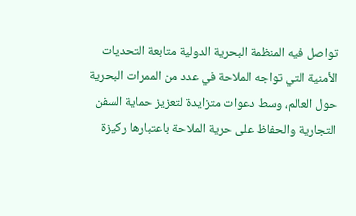تواصل فيه المنظمة البحرية الدولية متابعة التحديات الأمنية التي تواجه الملاحة في عدد من الممرات البحرية حول العالم، وسط دعوات متزايدة لتعزيز حماية السفن التجارية والحفاظ على حرية الملاحة باعتبارها ركيزة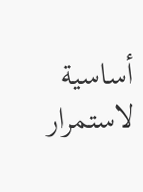أساسية لاستمرار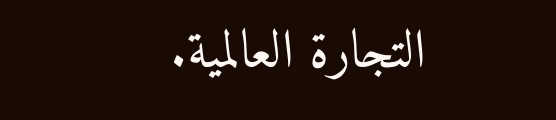التجارة العالمية.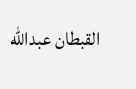القبطان عبدالله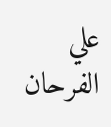علي الفرحان